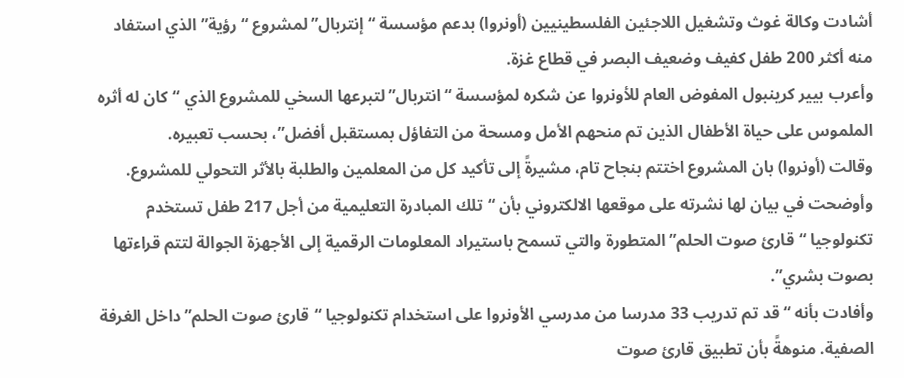أشادت وكالة غوث وتشغيل اللاجئين الفلسطينيين (أونروا) بدعم مؤسسة “إنتربال” لمشروع “رؤية” الذي استفاد منه أكثر 200 طفل كفيف وضعيف البصر في قطاع غزة.
وأعرب بيير كرينبول المفوض العام للأونروا عن شكره لمؤسسة “انتربال” لتبرعها السخي للمشروع الذي “كان له أثره الملموس على حياة الأطفال الذين تم منحهم الأمل ومسحة من التفاؤل بمستقبل أفضل”، بحسب تعبيره.
وقالت (أونروا) بان المشروع اختتم بنجاح تام، مشيرةً إلى تأكيد كل من المعلمين والطلبة بالأثر التحولي للمشروع.
وأوضحت في بيان لها نشرته على موقعها الالكتروني بأن “تلك المبادرة التعليمية من أجل 217 طفل تستخدم تكنولوجيا “قارئ صوت الحلم” المتطورة والتي تسمح باستيراد المعلومات الرقمية إلى الأجهزة الجوالة لتتم قراءتها بصوت بشري”.
وأفادت بأنه “قد تم تدريب 33 مدرسا من مدرسي الأونروا على استخدام تكنولوجيا “قارئ صوت الحلم” داخل الغرفة الصفية. منوهةً بأن تطبيق قارئ صوت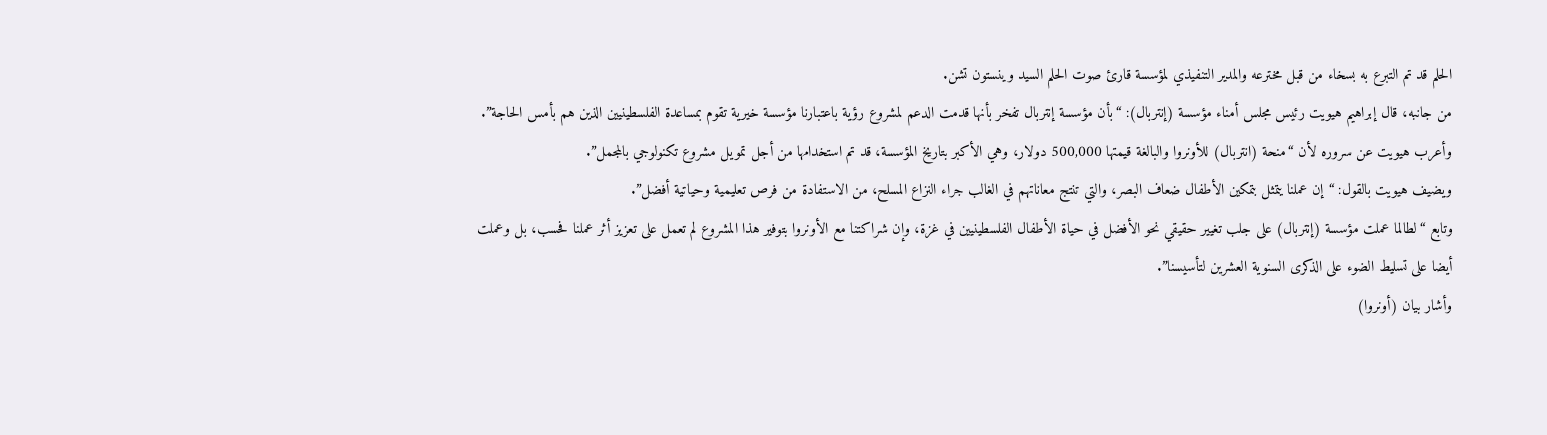الحلم قد تم التبرع به بسخاء من قبل مخترعه والمدير التنفيذي لمؤسسة قارئ صوت الحلم السيد وينستون تشن.
من جانبه، قال إبراهيم هيويت رئيس مجلس أمناء مؤسسة (إنتربال): “بأن مؤسسة إنتربال تفخر بأنها قدمت الدعم لمشروع رؤية باعتبارنا مؤسسة خيرية تقوم بمساعدة الفلسطينيين الذين هم بأمس الحاجة”.
وأعرب هيويت عن سروره لأن “منحة (انتربال) للأونروا والبالغة قيمتها 500,000 دولار، وهي الأكبر بتاريخ المؤسسة، قد تم استخدامها من أجل تمويل مشروع تكنولوجي بالمجمل”.
ويضيف هيويت بالقول: “إن عملنا يتمثل بتمكين الأطفال ضعاف البصر، والتي تنتج معاناتهم في الغالب جراء النزاع المسلح، من الاستفادة من فرص تعليمية وحياتية أفضل”.
وتابع “لطالما عملت مؤسسة (إنتربال) على جلب تغيير حقيقي نحو الأفضل في حياة الأطفال الفلسطينيين في غزة، وإن شراكتنا مع الأونروا بتوفير هذا المشروع لم تعمل على تعزيز أثر عملنا فحسب، بل وعملت أيضا على تسليط الضوء على الذكرى السنوية العشرين لتأسيسنا”.
وأشار بيان (أونروا)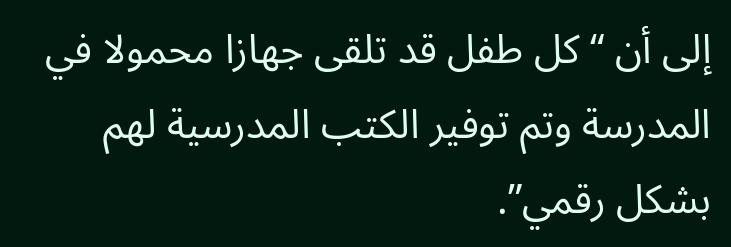إلى أن “كل طفل قد تلقى جهازا محمولا في المدرسة وتم توفير الكتب المدرسية لهم بشكل رقمي”.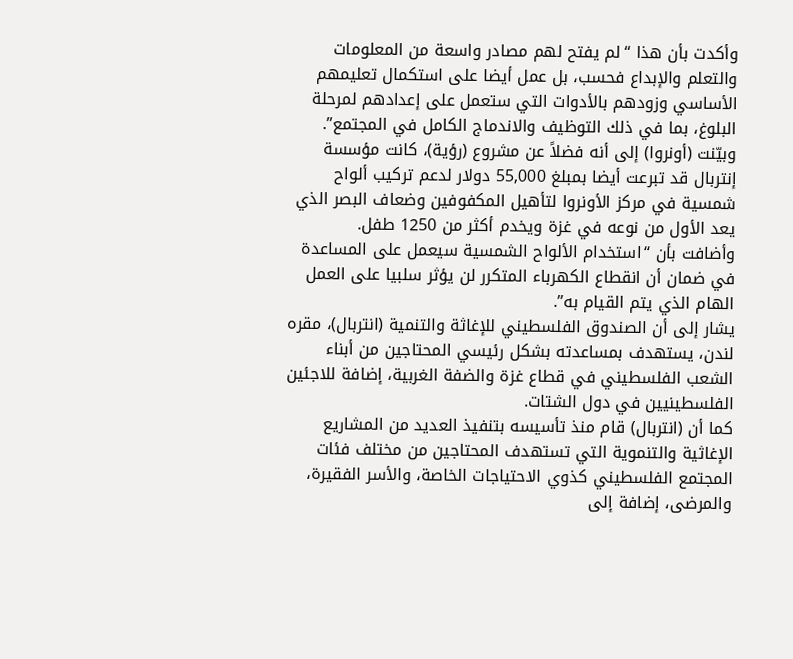وأكدت بأن هذا “لم يفتح لهم مصادر واسعة من المعلومات والتعلم والإبداع فحسب، بل عمل أيضا على استكمال تعليمهم الأساسي وزودهم بالأدوات التي ستعمل على إعدادهم لمرحلة البلوغ، بما في ذلك التوظيف والاندماج الكامل في المجتمع”.
وبيّنت (أونروا) إلى أنه فضلاً عن مشروع (رؤية)، كانت مؤسسة إنتربال قد تبرعت أيضا بمبلغ 55,000 دولار لدعم تركيب ألواح شمسية في مركز الأونروا لتأهيل المكفوفين وضعاف البصر الذي يعد الأول من نوعه في غزة ويخدم أكثر من 1250 طفل.
وأضافت بأن “استخدام الألواح الشمسية سيعمل على المساعدة في ضمان أن انقطاع الكهرباء المتكرر لن يؤثر سلبيا على العمل الهام الذي يتم القيام به”.
يشار إلى أن الصندوق الفلسطيني للإغاثة والتنمية (انتربال)، مقره لندن، يستهدف بمساعدته بشكل رئيسي المحتاجين من أبناء الشعب الفلسطيني في قطاع غزة والضفة الغربية، إضافة للاجئين الفلسطينيين في دول الشتات.
كما أن (انتربال) قام منذ تأسيسه بتنفيذ العديد من المشاريع الإغاثية والتنموية التي تستهدف المحتاجين من مختلف فئات المجتمع الفلسطيني كذوي الاحتياجات الخاصة، والأسر الفقيرة، والمرضى، إضافة إلى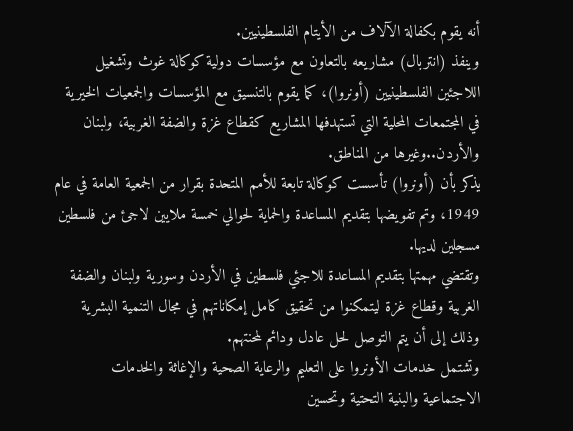أنه يقوم بكفالة الآلاف من الأيتام الفلسطينيين.
وينفذ (انتربال) مشاريعه بالتعاون مع مؤسسات دولية كوكالة غوث وتشغيل اللاجئين الفلسطينيين (أونروا)، كما يقوم بالتنسيق مع المؤسسات والجمعيات الخيرية في المجتمعات المحلية التي تستهدفها المشاريع كقطاع غزة والضفة الغربية، ولبنان والأردن..وغيرها من المناطق.
يذكر بأن (أونروا) تأسست كوكالة تابعة للأمم المتحدة بقرار من الجمعية العامة في عام 1949، وتم تفويضها بتقديم المساعدة والحماية لحوالي خمسة ملايين لاجئ من فلسطين مسجلين لديها.
وتقتضي مهمتها بتقديم المساعدة للاجئي فلسطين في الأردن وسورية ولبنان والضفة الغربية وقطاع غزة ليتمكنوا من تحقيق كامل إمكاناتهم في مجال التنمية البشرية وذلك إلى أن يتم التوصل لحل عادل ودائم لمحنتهم.
وتشتمل خدمات الأونروا على التعليم والرعاية الصحية والإغاثة والخدمات الاجتماعية والبنية التحتية وتحسين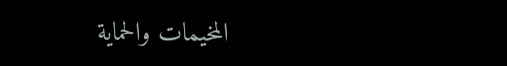المخيمات والحماية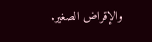والإقراض الصغير.